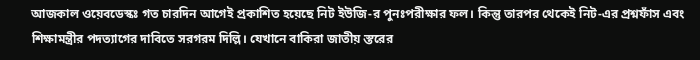আজকাল ওয়েবডেস্কঃ গত চারদিন আগেই প্রকাশিত হয়েছে নিট ইউজি-র পুনঃপরীক্ষার ফল। কিন্তু তারপর থেকেই নিট-এর প্রশ্নফাঁস এবং শিক্ষামন্ত্রীর পদত্যাগের দাবিতে সরগরম দিল্লি। যেখানে বাকিরা জাতীয় স্তরের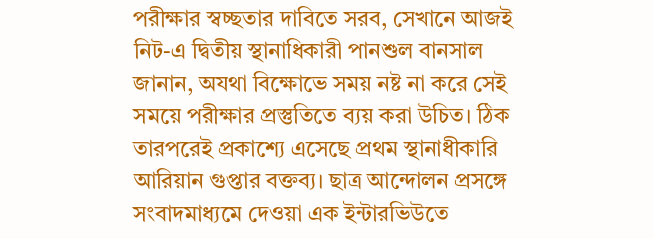পরীক্ষার স্বচ্ছতার দাবিতে সরব, সেখানে আজই নিট-এ দ্বিতীয় স্থানাধিকারী পানশুল বানসাল জানান, অযথা বিক্ষোভে সময় নষ্ট না করে সেই সময়ে পরীক্ষার প্রস্তুতিতে ব্যয় করা উচিত। ঠিক তারপরেই প্রকাশ্যে এসেছে প্রথম স্থানাধীকারি আরিয়ান গুপ্তার বক্তব্য। ছাত্র আন্দোলন প্রসঙ্গে সংবাদমাধ্যমে দেওয়া এক ইন্টারভিউতে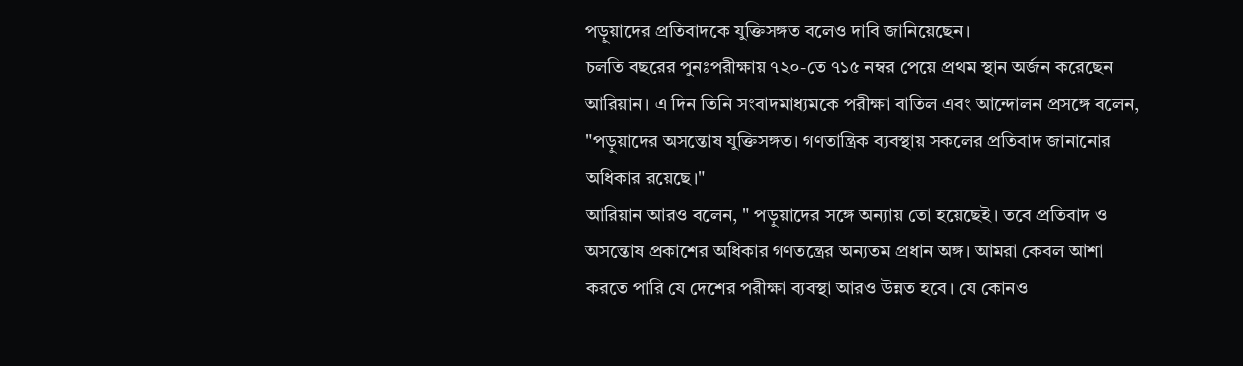পড়ুয়াদের প্রতিবাদকে যুক্তিসঙ্গত বলেও দাবি জানিয়েছেন।
চলতি বছরের পুনঃপরীক্ষায় ৭২০-তে ৭১৫ নম্বর পেয়ে প্রথম স্থান অর্জন করেছেন আরিয়ান। এ দিন তিনি সংবাদমাধ্যমকে পরীক্ষা বাতিল এবং আন্দোলন প্রসঙ্গে বলেন, "পড়ুয়াদের অসন্তোষ যুক্তিসঙ্গত। গণতান্ত্রিক ব্যবস্থায় সকলের প্রতিবাদ জানানোর অধিকার রয়েছে।"
আরিয়ান আরও বলেন, " পড়ুয়াদের সঙ্গে অন্যায় তো হয়েছেই। তবে প্রতিবাদ ও অসন্তোষ প্রকাশের অধিকার গণতন্ত্রের অন্যতম প্রধান অঙ্গ। আমরা কেবল আশা করতে পারি যে দেশের পরীক্ষা ব্যবস্থা আরও উন্নত হবে। যে কোনও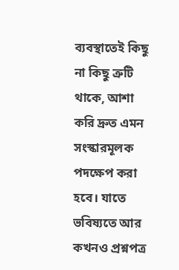ব্যবস্থাতেই কিছু না কিছু ত্রুটি থাকে, আশা করি দ্রুত এমন সংস্কারমূলক পদক্ষেপ করা হবে। যাতে ভবিষ্যতে আর কখনও প্রশ্নপত্র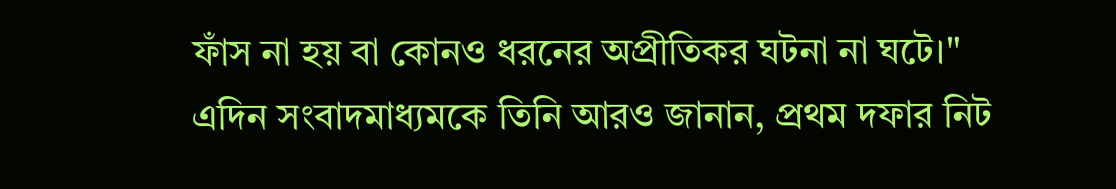ফাঁস না হয় বা কোনও ধরনের অপ্রীতিকর ঘটনা না ঘটে।"
এদিন সংবাদমাধ্যমকে তিনি আরও জানান, প্রথম দফার নিট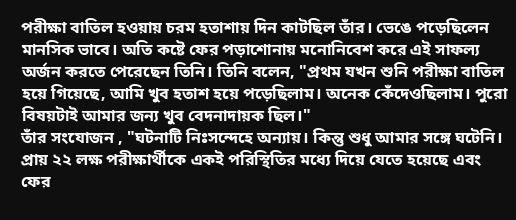পরীক্ষা বাতিল হওয়ায় চরম হতাশায় দিন কাটছিল তাঁর। ভেঙে পড়েছিলেন মানসিক ভাবে। অতি কষ্টে ফের পড়াশোনায় মনোনিবেশ করে এই সাফল্য অর্জন করতে পেরেছেন তিনি। তিনি বলেন, "প্রথম যখন শুনি পরীক্ষা বাতিল হয়ে গিয়েছে, আমি খুব হতাশ হয়ে পড়েছিলাম। অনেক কেঁদেওছিলাম। পুরো বিষয়টাই আমার জন্য খুব বেদনাদায়ক ছিল।"
তাঁর সংযোজন , "ঘটনাটি নিঃসন্দেহে অন্যায়। কিন্তু শুধু আমার সঙ্গে ঘটেনি। প্রায় ২২ লক্ষ পরীক্ষার্থীকে একই পরিস্থিতির মধ্যে দিয়ে যেতে হয়েছে এবং ফের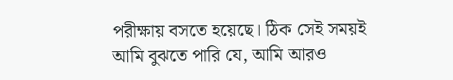পরীক্ষায় বসতে হয়েছে। ঠিক সেই সময়ই আমি বুঝতে পারি যে, আমি আরও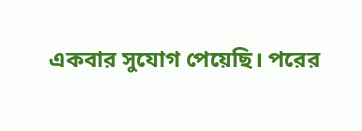একবার সুযোগ পেয়েছি। পরের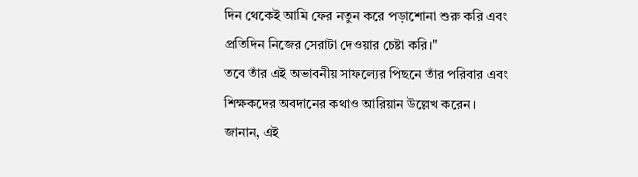দিন থেকেই আমি ফের নতুন করে পড়াশোনা শুরু করি এবং প্রতিদিন নিজের সেরাটা দেওয়ার চেষ্টা করি।"
তবে তাঁর এই অভাবনীয় সাফল্যের পিছনে তাঁর পরিবার এবং শিক্ষকদের অবদানের কথাও আরিয়ান উল্লেখ করেন। জানান, এই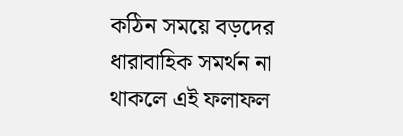কঠিন সময়ে বড়দের ধারাবাহিক সমর্থন না থাকলে এই ফলাফল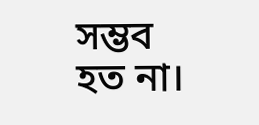সম্ভব হত না।